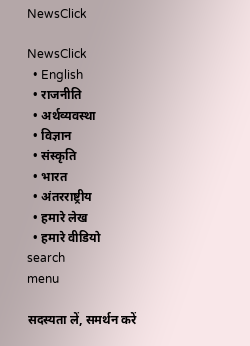NewsClick

NewsClick
  • English
  • राजनीति
  • अर्थव्यवस्था
  • विज्ञान
  • संस्कृति
  • भारत
  • अंतरराष्ट्रीय
  • हमारे लेख
  • हमारे वीडियो
search
menu

सदस्यता लें, समर्थन करें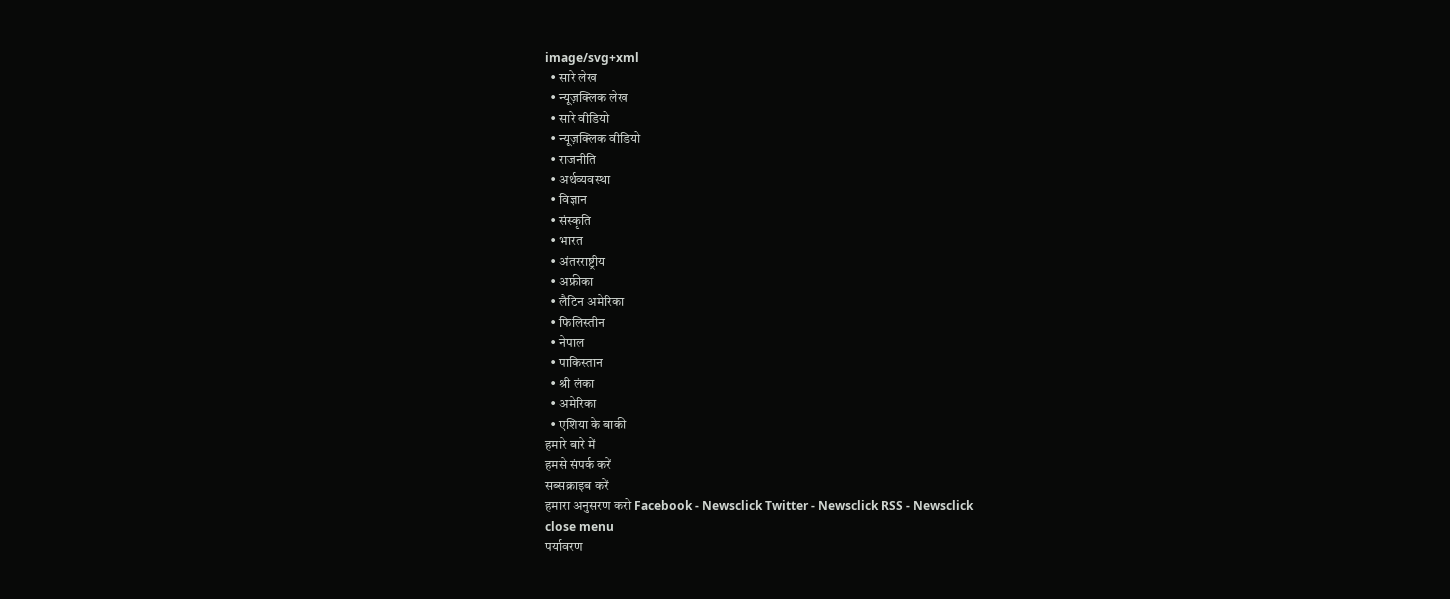image/svg+xml
  • सारे लेख
  • न्यूज़क्लिक लेख
  • सारे वीडियो
  • न्यूज़क्लिक वीडियो
  • राजनीति
  • अर्थव्यवस्था
  • विज्ञान
  • संस्कृति
  • भारत
  • अंतरराष्ट्रीय
  • अफ्रीका
  • लैटिन अमेरिका
  • फिलिस्तीन
  • नेपाल
  • पाकिस्तान
  • श्री लंका
  • अमेरिका
  • एशिया के बाकी
हमारे बारे में
हमसे संपर्क करें
सब्सक्राइब करें
हमारा अनुसरण करो Facebook - Newsclick Twitter - Newsclick RSS - Newsclick
close menu
पर्यावरण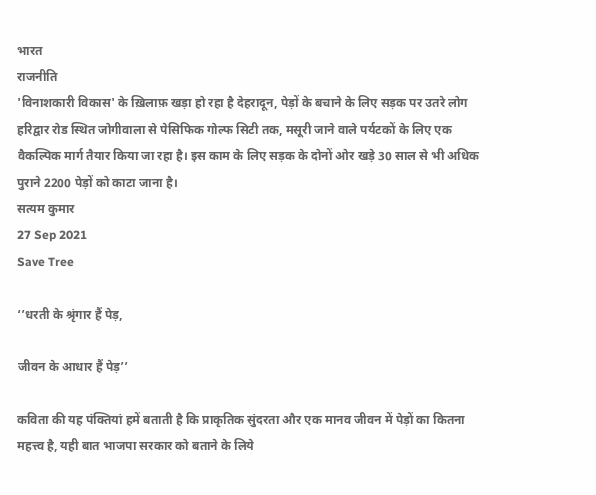भारत
राजनीति
'विनाशकारी विकास' के ख़िलाफ़ खड़ा हो रहा है देहरादून, पेड़ों के बचाने के लिए सड़क पर उतरे लोग
हरिद्वार रोड स्थित जोगीवाला से पेसिफिक गोल्फ सिटी तक, मसूरी जाने वाले पर्यटकों के लिए एक वैकल्पिक मार्ग तैयार किया जा रहा है। इस काम के लिए सड़क के दोनों ओर खड़े 30 साल से भी अधिक पुराने 2200 पेड़ों को काटा जाना है।
सत्यम कुमार
27 Sep 2021
Save Tree

‘’धरती के श्रृंगार हैं पेड़,

जीवन के आधार हैं पेड़’’

कविता की यह पंक्तियां हमें बताती है कि प्राकृतिक सुंदरता और एक मानव जीवन में पेड़ों का कितना महत्त्व है, यही बात भाजपा सरकार को बताने के लिये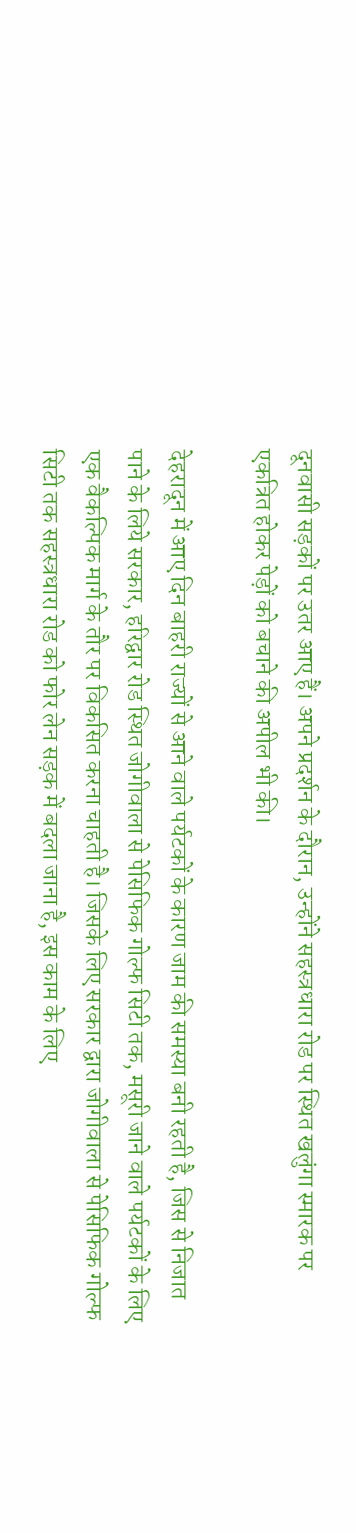दूनवासी सड़कों पर उतर आए हैं। अपने प्रदर्शन के दौरान, उन्होंने सहस्त्रधारा रोड पर स्थित खलुंगा स्मारक पर एकत्रित होकर पेड़ों को बचाने की अपील भी की।

देहरादून में आए दिन बाहरी राज्यों से आने वाले पर्यटकों के कारण जाम की समस्या बनी रहती है, जिस से निजात पाने के लिये सरकार, हरिद्वार रोड स्थित जोगीवाला से पेसिफिक गोल्फ सिटी तक, मसूरी जाने वाले पर्यटकों के लिए एक वैकल्पिक मार्ग के तौर पर विकसित करना चाहती है। जिसके लिए सरकार द्वारा जोगीवाला से पेसिफिक गोल्फ सिटी तक सहस्त्रधारा रोड को फोर लेन सड़क में बदला जाना है, इस काम के लिए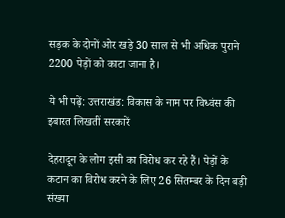सड़क के दोनों ओर खड़े 30 साल से भी अधिक पुराने 2200 पेड़ों को काटा जाना है।

ये भी पढ़ें: उत्तराखंड: विकास के नाम पर विध्वंस की इबारत लिखतीं सरकारें

देहरादून के लोग इसी का विरोध कर रहे हैं। पेड़ों के कटान का विरोध करने के लिए 26 सितम्बर के दिन बड़ी संख्या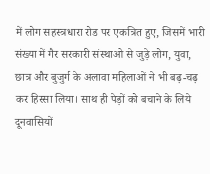में लोग सहस्त्रधारा रोड पर एकत्रित हुए, जिसमें भारी संख्या में गैर सरकारी संस्थाओ से जुड़े लोग, युवा, छात्र और बुजुर्ग के अलावा महिलाओं ने भी बढ़-चढ़ कर हिस्सा लिया। साथ ही पेड़ों को बचाने के लिये दूनवासियों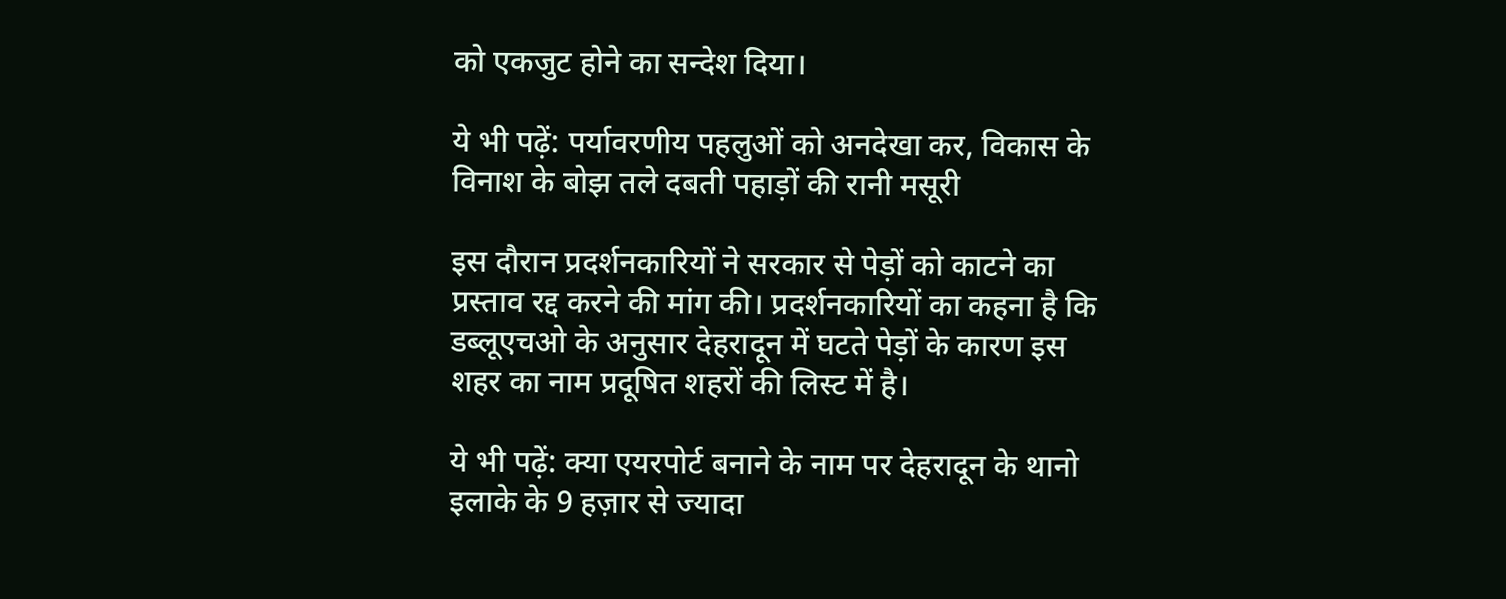को एकजुट होने का सन्देश दिया।

ये भी पढ़ें: पर्यावरणीय पहलुओं को अनदेखा कर, विकास के विनाश के बोझ तले दबती पहाड़ों की रानी मसूरी

इस दौरान प्रदर्शनकारियों ने सरकार से पेड़ों को काटने का प्रस्ताव रद्द करने की मांग की। प्रदर्शनकारियों का कहना है कि डब्लूएचओ के अनुसार देहरादून में घटते पेड़ों के कारण इस शहर का नाम प्रदूषित शहरों की लिस्ट में है।

ये भी पढ़ें: क्या एयरपोर्ट बनाने के नाम पर देहरादून के थानो इलाके के 9 हज़ार से ज्यादा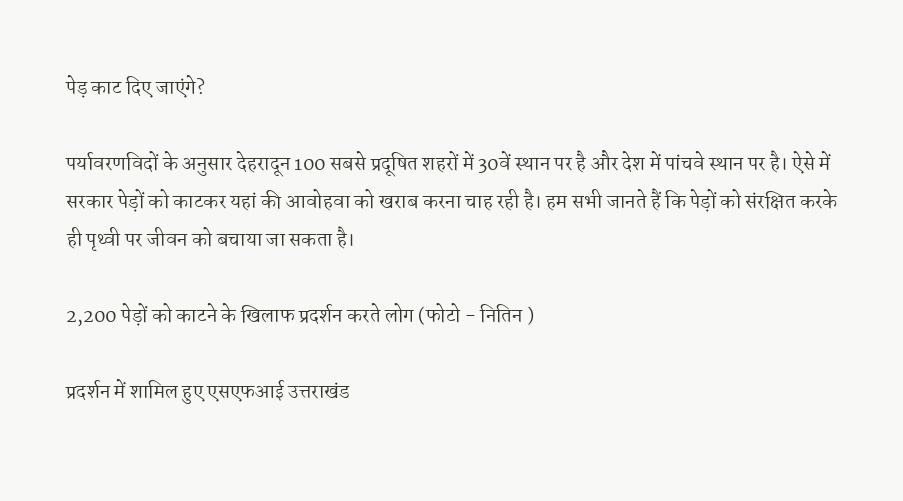पेड़ काट दिए जाएंगे?

पर्यावरणविदों के अनुसार देहरादून 100 सबसे प्रदूषित शहरों में 30वें स्थान पर है और देश में पांचवे स्थान पर है। ऐसे में सरकार पेड़ों को काटकर यहां की आवोहवा को खराब करना चाह रही है। हम सभी जानते हैं कि पेड़ों को संरक्षित करके ही पृथ्वी पर जीवन को बचाया जा सकता है।

2,200 पेड़ों को काटने के खिलाफ प्रदर्शन करते लोग (फोटो - नितिन )

प्रदर्शन में शामिल हुए एसएफआई उत्तराखंड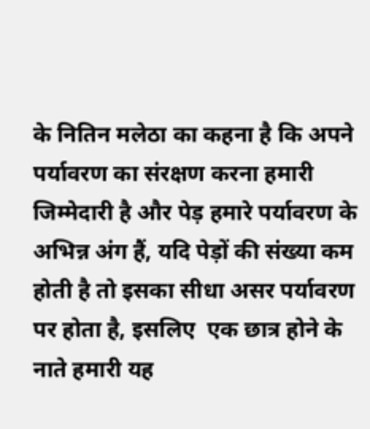के नितिन मलेठा का कहना है कि अपने पर्यावरण का संरक्षण करना हमारी जिम्मेदारी है और पेड़ हमारे पर्यावरण के अभिन्न अंग हैं, यदि पेड़ों की संख्या कम होती है तो इसका सीधा असर पर्यावरण पर होता है, इसलिए  एक छात्र होने के नाते हमारी यह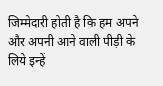जिम्मेदारी होती है कि हम अपने और अपनी आने वाली पीड़ी के लिये इन्हें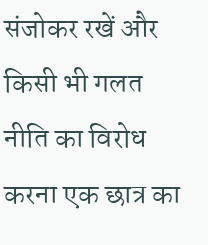संजोकर रखें और किसी भी गलत नीति का विरोध करना एक छात्र का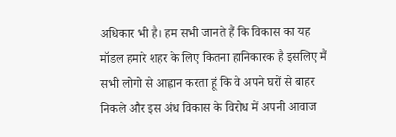अधिकार भी है। हम सभी जानते हैं कि विकास का यह मॉडल हमारे शहर के लिए कितना हानिकारक है इसलिए मैं सभी लोगो से आह्वान करता हूं कि वे अपने घरों से बाहर निकले और इस अंध विकास के विरोध में अपनी आवाज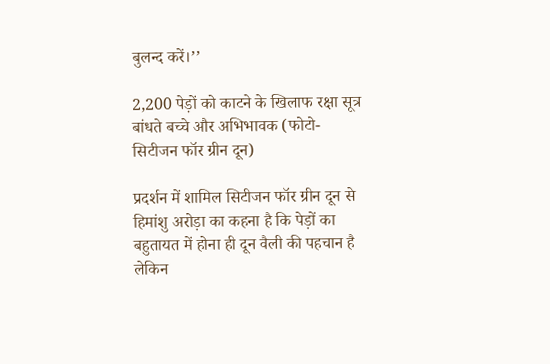बुलन्द करें।’’

2,200 पेड़ों को काटने के खिलाफ रक्षा सूत्र बांधते बच्चे और अभिभावक (फोटो- सिटीजन फॉर ग्रीन दून)

प्रदर्शन में शामिल सिटीजन फॉर ग्रीन दून से हिमांशु अरोड़ा का कहना है कि पेड़ों का बहुतायत में होना ही दून वैली की पहचान है लेकिन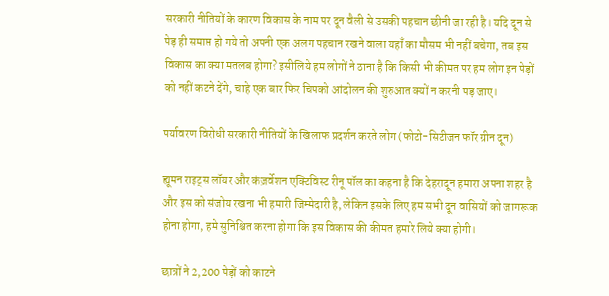सरकारी नीतियों के कारण विकास के नाम पर दून वैली से उसकी पहचान छीनी जा रही है। यदि दून से पेड़ ही समाप्त हो गये तो अपनी एक अलग पहचान रखने वाला यहाँ का मौसम भी नहीं बचेगा, तब इस विकास का क्या मतलब होगा? इसीलिये हम लोगों ने ठाना है कि किसी भी कीमत पर हम लोग इन पेड़ों को नहीं कटने देंगे, चाहे एक बार फिर चिपको आंदोलन की शुरुआत क्यों न करनी पड़ जाए।

पर्यावरण विरोधी सरकारी नीतियों के खिलाफ प्रदर्शन करते लोग (फोटो-सिटीजन फॉर ग्रीन दून)

ह्यूमन राइट्स लॉयर और कंज़र्वेशन एक्टिविस्ट रीनू पॉल का कहना है कि देहरादून हमारा अपना शहर है और इस को संजोय रखना भी हमारी जिम्मेदारी है, लेकिन इसके लिए हम सभी दून वासियों को जागरूक होना होगा, हमे सुनिश्चित करना होगा कि इस विकास की कीमत हमारे लिये क्या होगी।

छात्रों ने 2,200 पेड़ों को काटने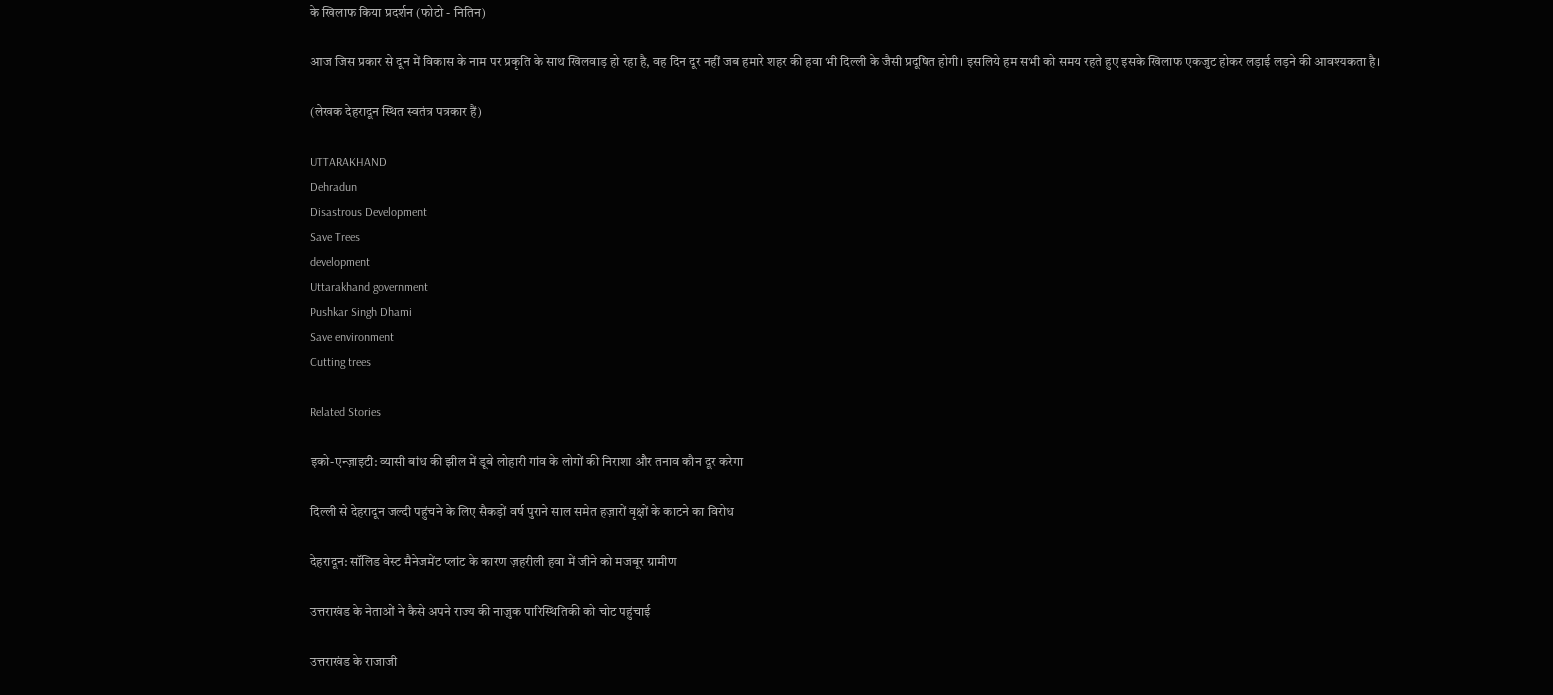के खिलाफ किया प्रदर्शन (फोटो - नितिन)

आज जिस प्रकार से दून में विकास के नाम पर प्रकृति के साथ खिलवाड़ हो रहा है, वह दिन दूर नहीं जब हमारे शहर की हवा भी दिल्ली के जैसी प्रदूषित होगी। इसलिये हम सभी को समय रहते हुए इसके खिलाफ एकजुट होकर लड़ाई लड़ने की आवश्यकता है।

(लेखक देहरादून स्थित स्वतंत्र पत्रकार हैं)

UTTARAKHAND
Dehradun
Disastrous Development
Save Trees
development
Uttarakhand government
Pushkar Singh Dhami
Save environment
Cutting trees

Related Stories

इको-एन्ज़ाइटी: व्यासी बांध की झील में डूबे लोहारी गांव के लोगों की निराशा और तनाव कौन दूर करेगा

दिल्ली से देहरादून जल्दी पहुंचने के लिए सैकड़ों वर्ष पुराने साल समेत हज़ारों वृक्षों के काटने का विरोध

देहरादून: सॉलिड वेस्ट मैनेजमेंट प्लांट के कारण ज़हरीली हवा में जीने को मजबूर ग्रामीण

उत्तराखंड के नेताओं ने कैसे अपने राज्य की नाज़ुक पारिस्थितिकी को चोट पहुंचाई

उत्तराखंड के राजाजी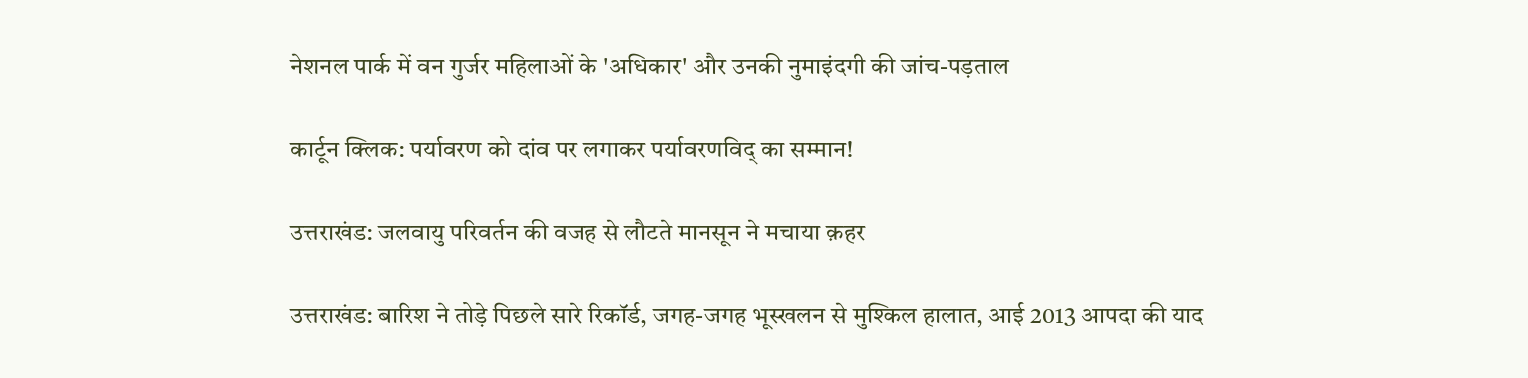नेशनल पार्क में वन गुर्जर महिलाओं के 'अधिकार' और उनकी नुमाइंदगी की जांच-पड़ताल

कार्टून क्लिक: पर्यावरण को दांव पर लगाकर पर्यावरणविद् का सम्मान!

उत्तराखंड: जलवायु परिवर्तन की वजह से लौटते मानसून ने मचाया क़हर

उत्तराखंड: बारिश ने तोड़े पिछले सारे रिकॉर्ड, जगह-जगह भूस्खलन से मुश्किल हालात, आई 2013 आपदा की याद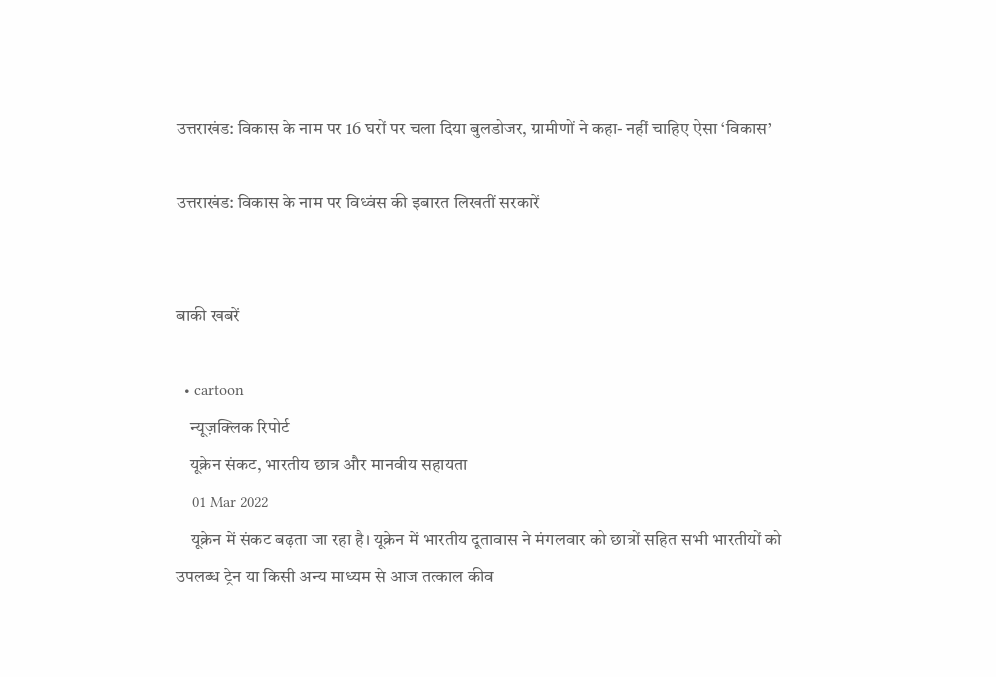उत्तराखंड: विकास के नाम पर 16 घरों पर चला दिया बुलडोजर, ग्रामीणों ने कहा- नहीं चाहिए ऐसा ‘विकास’

उत्तराखंड: विकास के नाम पर विध्वंस की इबारत लिखतीं सरकारें


बाकी खबरें

  • cartoon
    न्यूज़क्लिक रिपोर्ट
    यूक्रेन संकट, भारतीय छात्र और मानवीय सहायता
    01 Mar 2022
    यूक्रेन में संकट बढ़ता जा रहा है। यूक्रेन में भारतीय दूतावास ने मंगलवार को छात्रों सहित सभी भारतीयों को उपलब्ध ट्रेन या किसी अन्य माध्यम से आज तत्काल कीव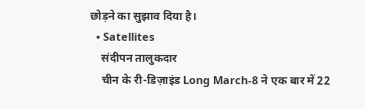छोड़ने का सुझाव दिया है।
  • Satellites
    संदीपन तालुकदार
    चीन के री-डिज़ाइंड Long March-8 ने एक बार में 22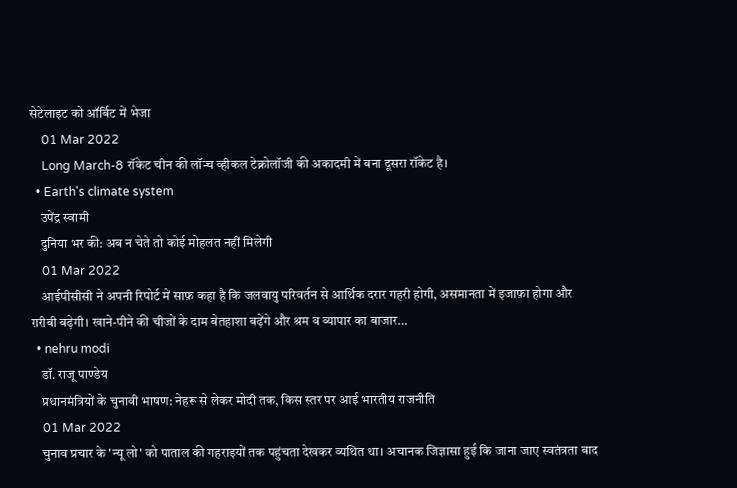सेटेलाइट को ऑर्बिट में भेजा
    01 Mar 2022
    Long March-8 रॉकेट चीन की लॉन्च व्हीकल टेक्नोलॉजी की अकादमी में बना दूसरा रॉकेट है।
  • Earth's climate system
    उपेंद्र स्वामी
    दुनिया भर की: अब न चेते तो कोई मोहलत नहीं मिलेगी
    01 Mar 2022
    आईपीसीसी ने अपनी रिपोर्ट में साफ़ कहा है कि जलवायु परिवर्तन से आर्थिक दरार गहरी होगी, असमानता में इजाफ़ा होगा और ग़रीबी बढ़ेगी। खाने-पीने की चीजों के दाम बेतहाशा बढ़ेंगे और श्रम व व्यापार का बाजार…
  • nehru modi
    डॉ. राजू पाण्डेय
    प्रधानमंत्रियों के चुनावी भाषण: नेहरू से लेकर मोदी तक, किस स्तर पर आई भारतीय राजनीति
    01 Mar 2022
    चुनाव प्रचार के 'न्यू लो' को पाताल की गहराइयों तक पहुंचता देखकर व्यथित था। अचानक जिज्ञासा हुई कि जाना जाए स्वतंत्रता बाद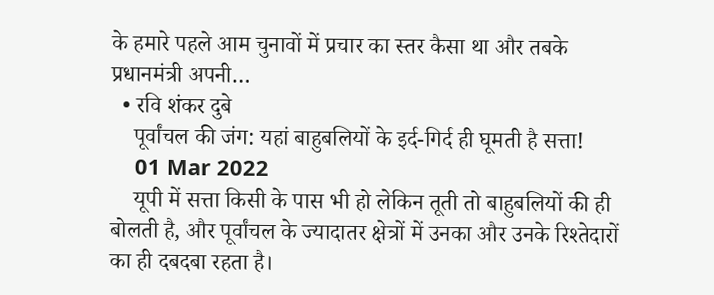के हमारे पहले आम चुनावों में प्रचार का स्तर कैसा था और तबके प्रधानमंत्री अपनी…
  • रवि शंकर दुबे
    पूर्वांचल की जंग: यहां बाहुबलियों के इर्द-गिर्द ही घूमती है सत्ता!
    01 Mar 2022
    यूपी में सत्ता किसी के पास भी हो लेकिन तूती तो बाहुबलियों की ही बोलती है, और पूर्वांचल के ज्यादातर क्षेत्रों में उनका और उनके रिश्तेदारों का ही दबदबा रहता है।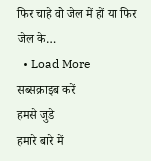फिर चाहे वो जेल में हों या फिर जेल के…
  • Load More
सब्सक्राइब करें
हमसे जुडे
हमारे बारे में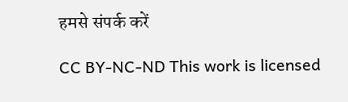हमसे संपर्क करें

CC BY-NC-ND This work is licensed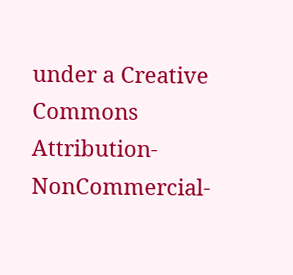under a Creative Commons Attribution-NonCommercial-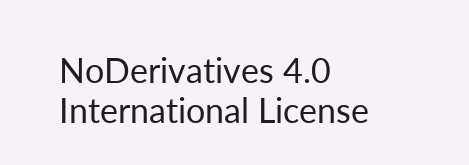NoDerivatives 4.0 International License